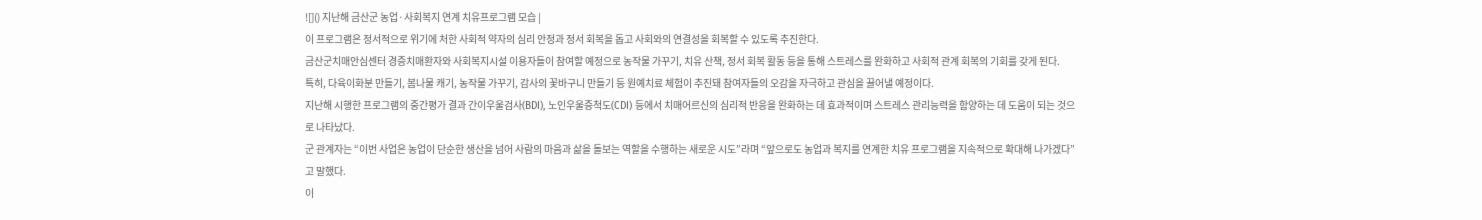![]() 지난해 금산군 농업·사회복지 연계 치유프로그램 모습 |
이 프로그램은 정서적으로 위기에 처한 사회적 약자의 심리 안정과 정서 회복을 돕고 사회와의 연결성을 회복할 수 있도록 추진한다.
금산군치매안심센터 경증치매환자와 사회복지시설 이용자들이 참여할 예정으로 농작물 가꾸기, 치유 산책, 정서 회복 활동 등을 통해 스트레스를 완화하고 사회적 관계 회복의 기회를 갖게 된다.
특히, 다육이화분 만들기, 봄나물 캐기, 농작물 가꾸기, 감사의 꽃바구니 만들기 등 원예치료 체험이 추진돼 참여자들의 오감을 자극하고 관심을 끌어낼 예정이다.
지난해 시행한 프로그램의 중간평가 결과 간이우울검사(BDI), 노인우울증척도(CDI) 등에서 치매어르신의 심리적 반응을 완화하는 데 효과적이며 스트레스 관리능력을 함양하는 데 도움이 되는 것으로 나타났다.
군 관계자는 “이번 사업은 농업이 단순한 생산을 넘어 사람의 마음과 삶을 돌보는 역할을 수행하는 새로운 시도”라며 “앞으로도 농업과 복지를 연계한 치유 프로그램을 지속적으로 확대해 나가겠다”고 말했다.
이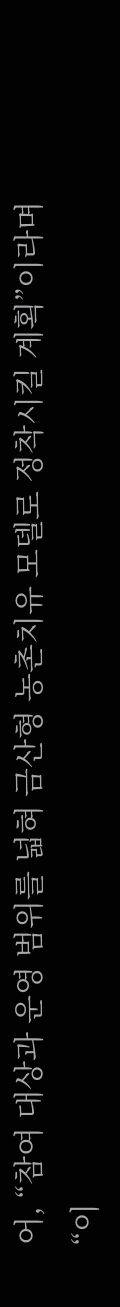어, “참여 대상과 운영 범위를 넓혀 금산형 농촌치유 모델로 정착시킬 계획”이라며 “이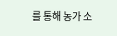를 통해 농가 소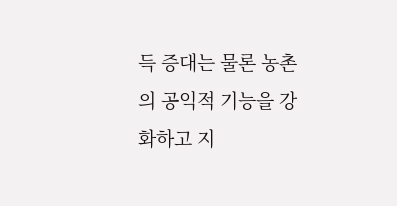득 증대는 물론 농촌의 공익적 기능을 강화하고 지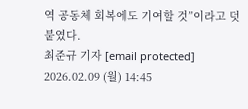역 공동체 회복에도 기여할 것”이라고 덧붙였다.
최준규 기자 [email protected]
2026.02.09 (월) 14:45